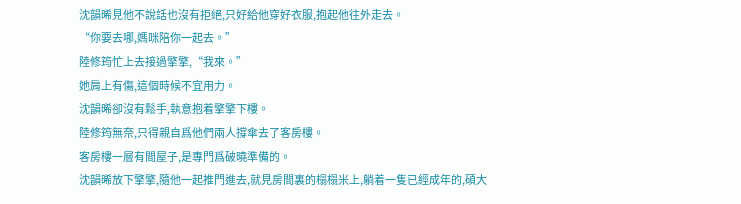沈韻晞見他不說話也沒有拒絕,只好給他穿好衣服,抱起他往外走去。
“你要去哪,媽咪陪你一起去。”
陸修筠忙上去接過擎擎,“我來。”
她肩上有傷,這個時候不宜用力。
沈韻晞卻沒有鬆手,執意抱着擎擎下樓。
陸修筠無奈,只得親自爲他們兩人撐傘去了客房樓。
客房樓一層有間屋子,是專門爲破曉準備的。
沈韻晞放下擎擎,隨他一起推門進去,就見房間裏的榻榻米上,躺着一隻已經成年的,碩大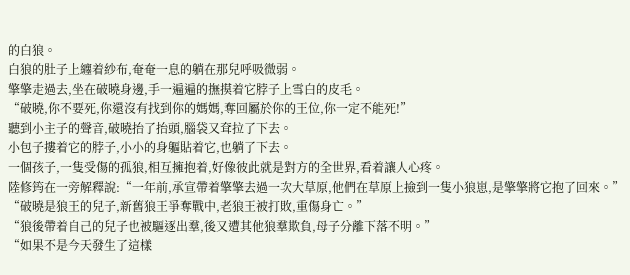的白狼。
白狼的肚子上纏着紗布,奄奄一息的躺在那兒呼吸微弱。
擎擎走過去,坐在破曉身邊,手一遍遍的撫摸着它脖子上雪白的皮毛。
“破曉,你不要死,你還沒有找到你的媽媽,奪回屬於你的王位,你一定不能死!”
聽到小主子的聲音,破曉抬了抬頭,腦袋又耷拉了下去。
小包子摟着它的脖子,小小的身軀貼着它,也躺了下去。
一個孩子,一隻受傷的孤狼,相互擁抱着,好像彼此就是對方的全世界,看着讓人心疼。
陸修筠在一旁解釋說:“一年前,承宣帶着擎擎去過一次大草原,他們在草原上撿到一隻小狼崽,是擎擎將它抱了回來。”
“破曉是狼王的兒子,新舊狼王爭奪戰中,老狼王被打敗,重傷身亡。”
“狼後帶着自己的兒子也被驅逐出羣,後又遭其他狼羣欺負,母子分離下落不明。”
“如果不是今天發生了這樣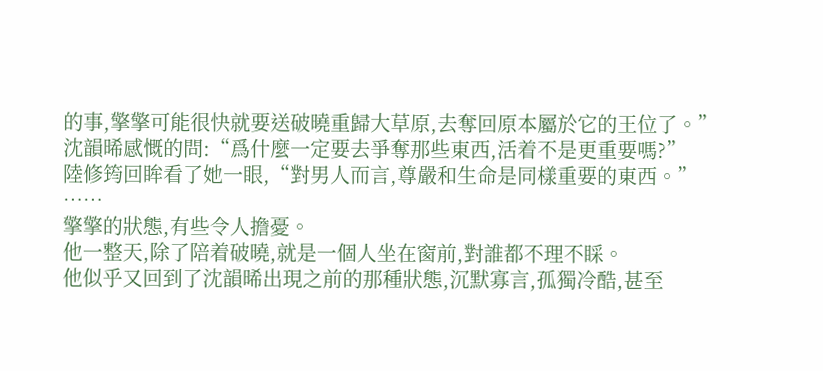的事,擎擎可能很快就要送破曉重歸大草原,去奪回原本屬於它的王位了。”
沈韻晞感慨的問:“爲什麼一定要去爭奪那些東西,活着不是更重要嗎?”
陸修筠回眸看了她一眼,“對男人而言,尊嚴和生命是同樣重要的東西。”
……
擎擎的狀態,有些令人擔憂。
他一整天,除了陪着破曉,就是一個人坐在窗前,對誰都不理不睬。
他似乎又回到了沈韻晞出現之前的那種狀態,沉默寡言,孤獨冷酷,甚至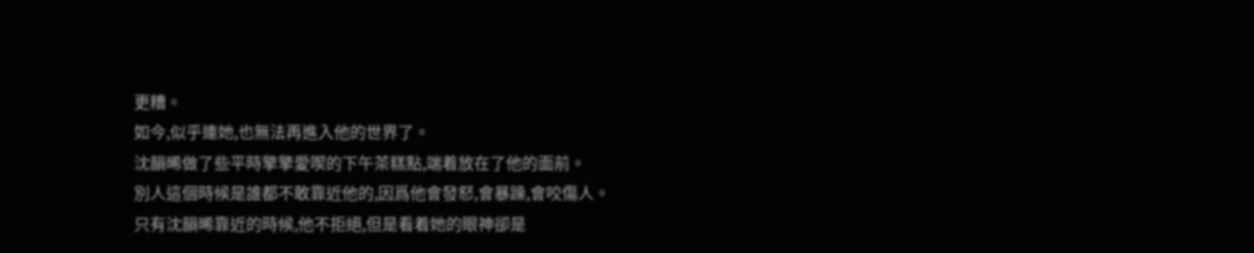更糟。
如今,似乎連她,也無法再進入他的世界了。
沈韻晞做了些平時擎擎愛喫的下午茶糕點,端着放在了他的面前。
別人這個時候是誰都不敢靠近他的,因爲他會發怒,會暴躁,會咬傷人。
只有沈韻晞靠近的時候,他不拒絕,但是看着她的眼神卻是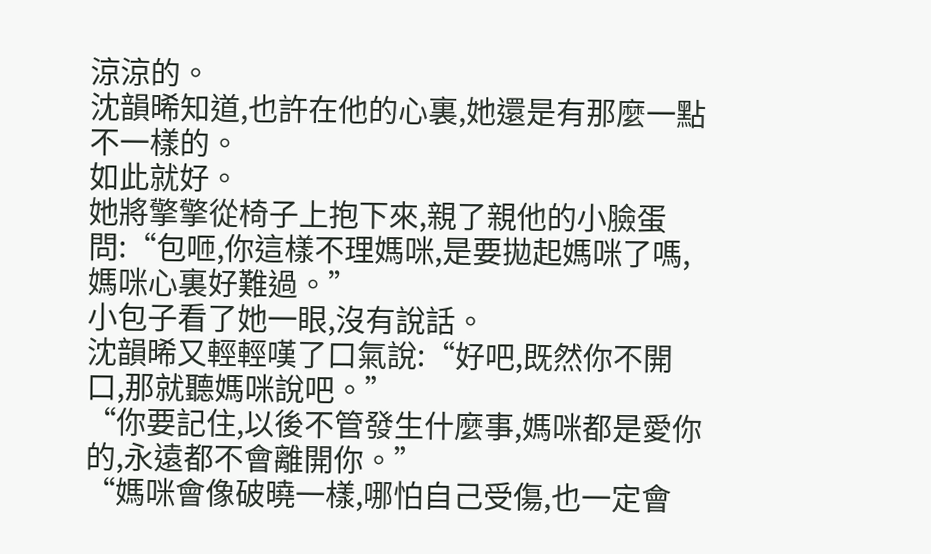涼涼的。
沈韻晞知道,也許在他的心裏,她還是有那麼一點不一樣的。
如此就好。
她將擎擎從椅子上抱下來,親了親他的小臉蛋問:“包咂,你這樣不理媽咪,是要拋起媽咪了嗎,媽咪心裏好難過。”
小包子看了她一眼,沒有說話。
沈韻晞又輕輕嘆了口氣說:“好吧,既然你不開口,那就聽媽咪說吧。”
“你要記住,以後不管發生什麼事,媽咪都是愛你的,永遠都不會離開你。”
“媽咪會像破曉一樣,哪怕自己受傷,也一定會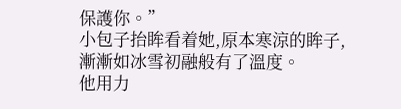保護你。”
小包子抬眸看着她,原本寒涼的眸子,漸漸如冰雪初融般有了溫度。
他用力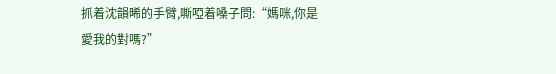抓着沈韻晞的手臂,嘶啞着嗓子問:“媽咪,你是愛我的對嗎?”